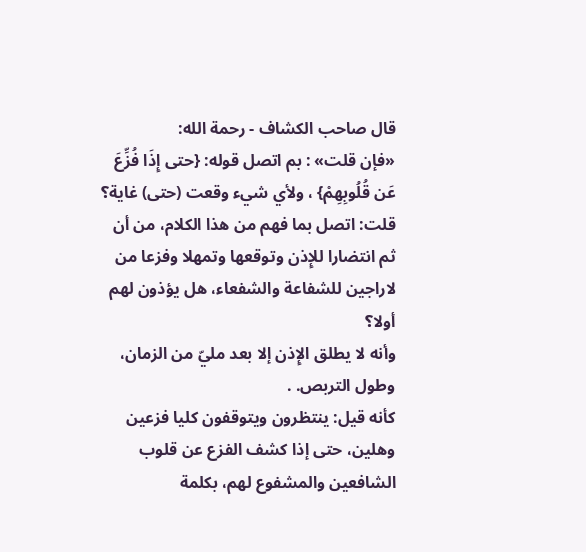قال صاحب الكشاف - رحمة الله:
«فإن قلت» : بم اتصل قوله: {حتى إِذَا فُزِّعَ عَن قُلُوبِهِمْ} ، ولأي شيء وقعت (حتى) غاية؟
قلت: اتصل بما فهم من هذا الكلام، من أن ثم انتضارا للإِذن وتوقعها وتمهلا وفزعا من لاراجين للشفاعة والشفعاء، هل يؤذون لهم أولا؟
وأنه لا يطلق الإِذن إلا بعد مليّ من الزمان، وطول التربص. .
كأنه قيل: ينتظرون ويتوقفون كليا فزعين وهلين، حتى إذا كشف الفزع عن قلوب الشافعين والمشفوع لهم، بكلمة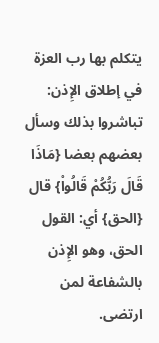يتكلم بها رب العزة في إطلاق الإِذن: تباشروا بذلك وسأل بعضهم بعضا {مَاذَا قَالَ رَبُّكُمْ قَالُواْ} قال {الحق} أي: القول الحق، وهو الإِذن بالشفاعة لمن ارتضى.